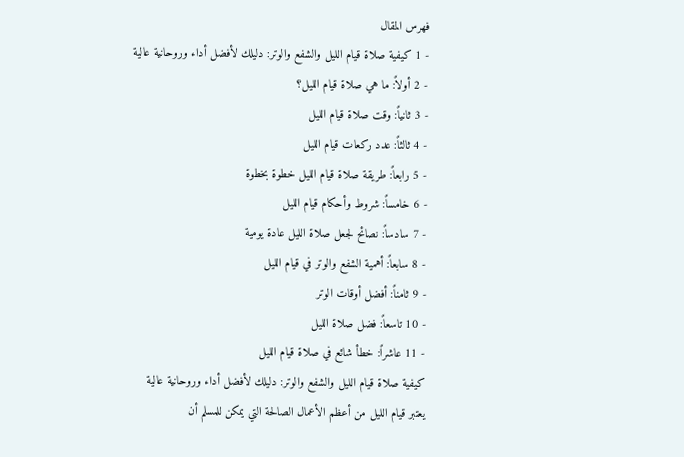فهرس المقال
- 1 كيفية صلاة قيام الليل والشفع والوتر: دليلك لأفضل أداء وروحانية عالية
- 2 أولاً: ما هي صلاة قيام الليل؟
- 3 ثانياً: وقت صلاة قيام الليل
- 4 ثالثاً: عدد ركعات قيام الليل
- 5 رابعاً: طريقة صلاة قيام الليل خطوة بخطوة
- 6 خامساً: شروط وأحكام قيام الليل
- 7 سادساً: نصائح لجعل صلاة الليل عادة يومية
- 8 سابعاً: أهمية الشفع والوتر في قيام الليل
- 9 ثامناً: أفضل أوقات الوتر
- 10 تاسعاً: فضل صلاة الليل
- 11 عاشراً: خطأ شائع في صلاة قيام الليل
كيفية صلاة قيام الليل والشفع والوتر: دليلك لأفضل أداء وروحانية عالية
يعتبر قيام الليل من أعظم الأعمال الصالحة التي يمكن للمسلم أن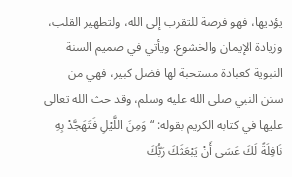يؤديها، فهو فرصة للتقرب إلى الله، ولتطهير القلب، وزيادة الإيمان والخشوع. ويأتي في صميم السنة النبوية كعبادة مستحبة لها فضل كبير، فهي من سنن النبي صلى الله عليه وسلم، وقد حث الله تعالى عليها في كتابه الكريم بقوله: “وَمِنَ اللَّيْلِ فَتَهَجَّدْ بِهِ نَافِلَةً لَكَ عَسَى أَنْ يَبْعَثَكَ رَبُّكَ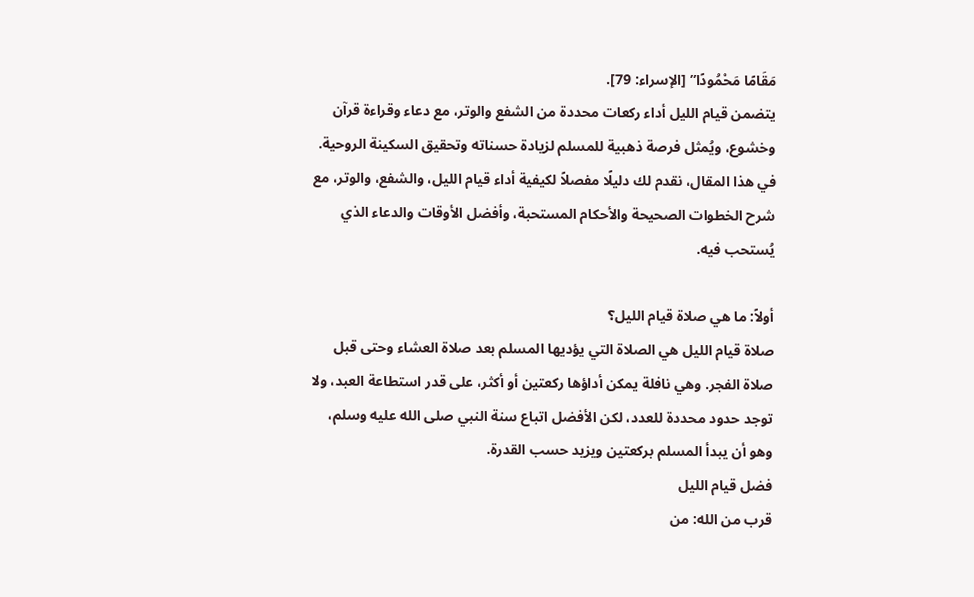مَقَامًا مَحْمُودًا” [الإسراء: 79].
يتضمن قيام الليل أداء ركعات محددة من الشفع والوتر، مع دعاء وقراءة قرآن وخشوع، ويُمثل فرصة ذهبية للمسلم لزيادة حسناته وتحقيق السكينة الروحية. في هذا المقال، نقدم لك دليلًا مفصلاً لكيفية أداء قيام الليل، والشفع، والوتر، مع شرح الخطوات الصحيحة والأحكام المستحبة، وأفضل الأوقات والدعاء الذي يُستحب فيه.

أولاً: ما هي صلاة قيام الليل؟
صلاة قيام الليل هي الصلاة التي يؤديها المسلم بعد صلاة العشاء وحتى قبل صلاة الفجر. وهي نافلة يمكن أداؤها ركعتين أو أكثر، على قدر استطاعة العبد، ولا توجد حدود محددة للعدد، لكن الأفضل اتباع سنة النبي صلى الله عليه وسلم، وهو أن يبدأ المسلم بركعتين ويزيد حسب القدرة.
فضل قيام الليل
قرب من الله: من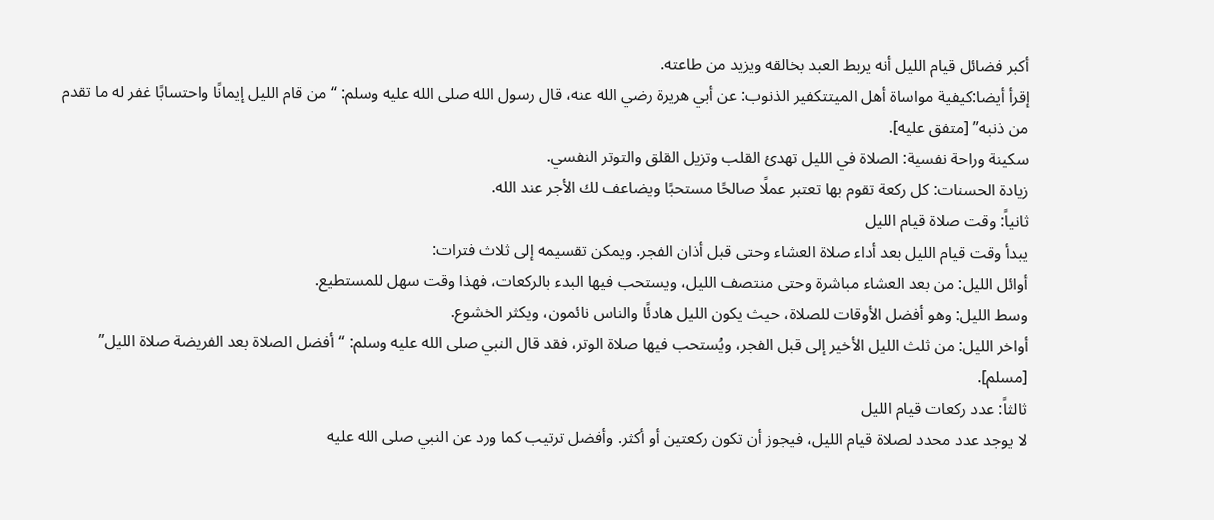أكبر فضائل قيام الليل أنه يربط العبد بخالقه ويزيد من طاعته.
إقرأ أيضا:كيفية مواساة أهل الميتتكفير الذنوب: عن أبي هريرة رضي الله عنه، قال رسول الله صلى الله عليه وسلم: “من قام الليل إيمانًا واحتسابًا غفر له ما تقدم من ذنبه” [متفق عليه].
سكينة وراحة نفسية: الصلاة في الليل تهدئ القلب وتزيل القلق والتوتر النفسي.
زيادة الحسنات: كل ركعة تقوم بها تعتبر عملًا صالحًا مستحبًا ويضاعف لك الأجر عند الله.
ثانياً: وقت صلاة قيام الليل
يبدأ وقت قيام الليل بعد أداء صلاة العشاء وحتى قبل أذان الفجر. ويمكن تقسيمه إلى ثلاث فترات:
أوائل الليل: من بعد العشاء مباشرة وحتى منتصف الليل، ويستحب فيها البدء بالركعات، فهذا وقت سهل للمستطيع.
وسط الليل: وهو أفضل الأوقات للصلاة، حيث يكون الليل هادئًا والناس نائمون، ويكثر الخشوع.
أواخر الليل: من ثلث الليل الأخير إلى قبل الفجر، ويُستحب فيها صلاة الوتر، فقد قال النبي صلى الله عليه وسلم: “أفضل الصلاة بعد الفريضة صلاة الليل” [مسلم].
ثالثاً: عدد ركعات قيام الليل
لا يوجد عدد محدد لصلاة قيام الليل، فيجوز أن تكون ركعتين أو أكثر. وأفضل ترتيب كما ورد عن النبي صلى الله عليه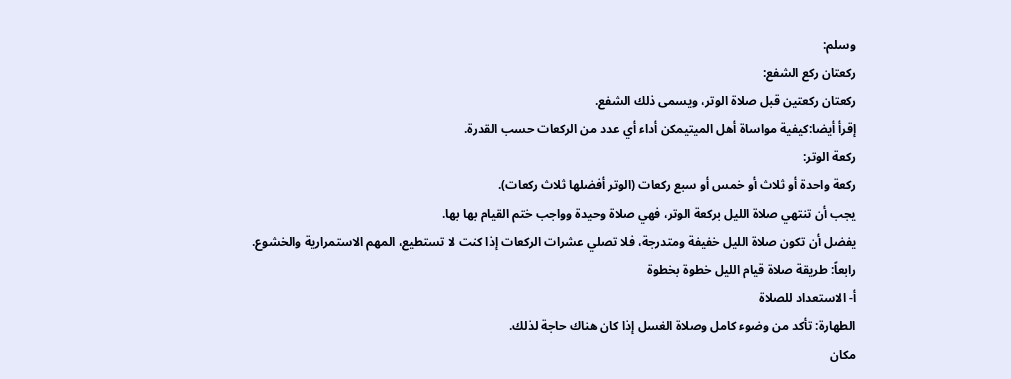وسلم:
ركعتان ركع الشفع:
ركعتان ركعتين قبل صلاة الوتر، ويسمى ذلك الشفع.
إقرأ أيضا:كيفية مواساة أهل الميتيمكن أداء أي عدد من الركعات حسب القدرة.
ركعة الوتر:
ركعة واحدة أو ثلاث أو خمس أو سبع ركعات (الوتر أفضلها ثلاث ركعات).
يجب أن تنتهي صلاة الليل بركعة الوتر، فهي صلاة وحيدة وواجب ختم القيام بها بها.
يفضل أن تكون صلاة الليل خفيفة ومتدرجة، فلا تصلي عشرات الركعات إذا كنت لا تستطيع، المهم الاستمرارية والخشوع.
رابعاً: طريقة صلاة قيام الليل خطوة بخطوة
أ- الاستعداد للصلاة
الطهارة: تأكد من وضوء كامل وصلاة الغسل إذا كان هناك حاجة لذلك.
مكان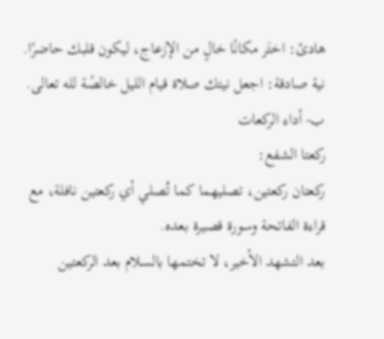هادئ: اختَر مكانًا خالٍ من الإزعاج، ليكون قلبك حاضرًا.
نية صادقة: اجعل نيتك صلاة قيام الليل خالصًة لله تعالى.
ب- أداء الركعات
ركعتا الشفع:
ركعتان ركعتين، تصليهما كما تُصلي أي ركعتين نافلة، مع قراءة الفاتحة وسورة قصيرة بعده.
بعد التشهد الأخير، لا تختمها بالسلام بعد الركعتين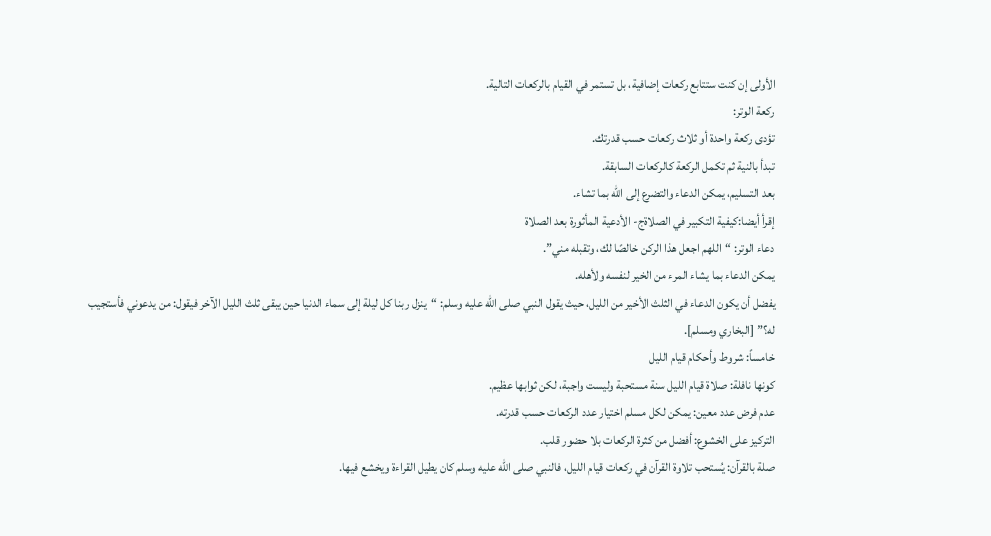الأولى إن كنت ستتابع ركعات إضافية، بل تستمر في القيام بالركعات التالية.
ركعة الوتر:
تؤدى ركعة واحدة أو ثلاث ركعات حسب قدرتك.
تبدأ بالنية ثم تكمل الركعة كالركعات السابقة.
بعد التسليم، يمكن الدعاء والتضرع إلى الله بما تشاء.
إقرأ أيضا:كيفية التكبير في الصلاةج- الأدعية المأثورة بعد الصلاة
دعاء الوتر: “اللهم اجعل هذا الركن خالصًا لك، وتقبله مني”.
يمكن الدعاء بما يشاء المرء من الخير لنفسه ولأهله.
يفضل أن يكون الدعاء في الثلث الأخير من الليل، حيث يقول النبي صلى الله عليه وسلم: “ينزل ربنا كل ليلة إلى سماء الدنيا حين يبقى ثلث الليل الآخر فيقول: من يدعوني فأستجيب له؟” [البخاري ومسلم].
خامساً: شروط وأحكام قيام الليل
كونها نافلة: صلاة قيام الليل سنة مستحبة وليست واجبة، لكن ثوابها عظيم.
عدم فرض عدد معين: يمكن لكل مسلم اختيار عدد الركعات حسب قدرته.
التركيز على الخشوع: أفضل من كثرة الركعات بلا حضور قلب.
صلة بالقرآن: يُستحب تلاوة القرآن في ركعات قيام الليل، فالنبي صلى الله عليه وسلم كان يطيل القراءة ويخشع فيها.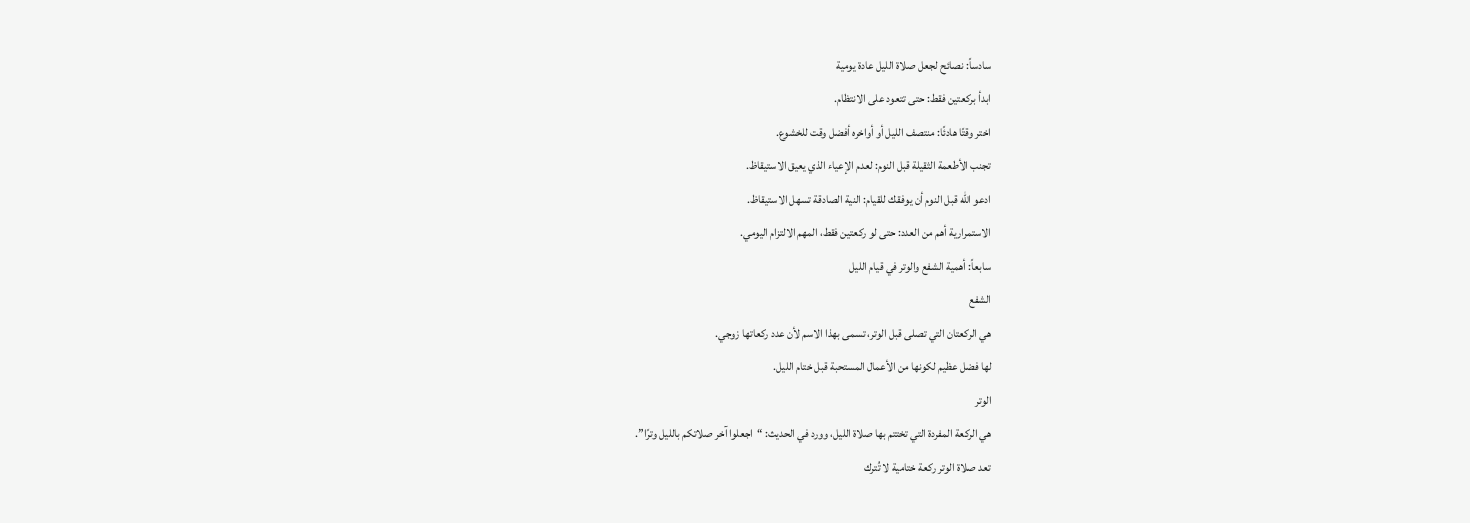سادساً: نصائح لجعل صلاة الليل عادة يومية
ابدأ بركعتين فقط: حتى تتعود على الانتظام.
اختر وقتًا هادئًا: منتصف الليل أو أواخره أفضل وقت للخشوع.
تجنب الأطعمة الثقيلة قبل النوم: لعدم الإعياء الذي يعيق الاستيقاظ.
ادعو الله قبل النوم أن يوفقك للقيام: النية الصادقة تسهل الاستيقاظ.
الاستمرارية أهم من العدد: حتى لو ركعتين فقط، المهم الالتزام اليومي.
سابعاً: أهمية الشفع والوتر في قيام الليل
الشفع
هي الركعتان التي تصلى قبل الوتر، تسمى بهذا الاسم لأن عدد ركعاتها زوجي.
لها فضل عظيم لكونها من الأعمال المستحبة قبل ختام الليل.
الوتر
هي الركعة المفردة التي تختتم بها صلاة الليل، وورد في الحديث: “اجعلوا آخر صلاتكم بالليل وترًا”.
تعد صلاة الوتر ركعة ختامية لا تُترك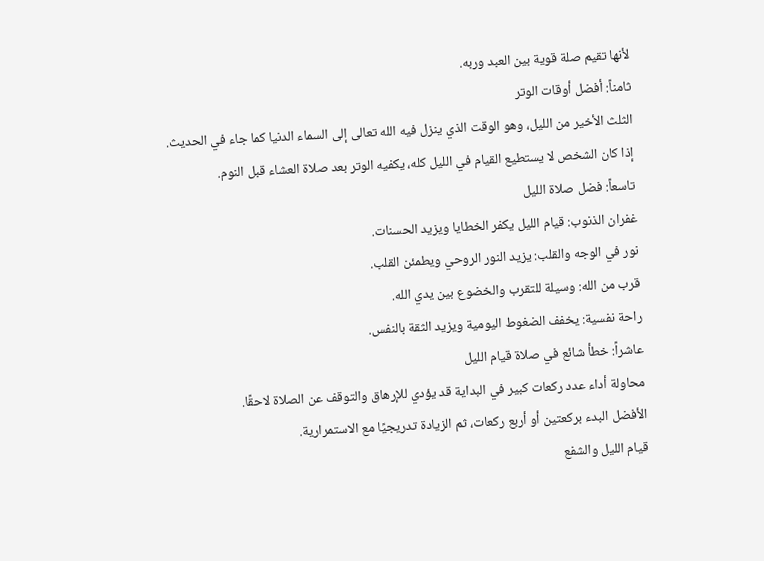لأنها تقيم صلة قوية بين العبد وربه.
ثامناً: أفضل أوقات الوتر
الثلث الأخير من الليل، وهو الوقت الذي ينزل فيه الله تعالى إلى السماء الدنيا كما جاء في الحديث.
إذا كان الشخص لا يستطيع القيام في الليل كله، يكفيه الوتر بعد صلاة العشاء قبل النوم.
تاسعاً: فضل صلاة الليل
غفران الذنوب: قيام الليل يكفر الخطايا ويزيد الحسنات.
نور في الوجه والقلب: يزيد النور الروحي ويطمئن القلب.
قرب من الله: وسيلة للتقرب والخضوع بين يدي الله.
راحة نفسية: يخفف الضغوط اليومية ويزيد الثقة بالنفس.
عاشراً: خطأ شائع في صلاة قيام الليل
محاولة أداء عدد ركعات كبير في البداية قد يؤدي للإرهاق والتوقف عن الصلاة لاحقًا.
الأفضل البدء بركعتين أو أربع ركعات، ثم الزيادة تدريجيًا مع الاستمرارية.
قيام الليل والشفع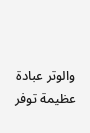والوتر عبادة عظيمة توفر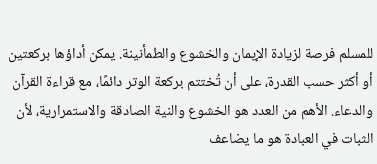للمسلم فرصة لزيادة الإيمان والخشوع والطمأنينة. يمكن أداؤها بركعتين أو أكثر حسب القدرة، على أن تُختتم بركعة الوتر دائمًا، مع قراءة القرآن والدعاء. الأهم من العدد هو الخشوع والنية الصادقة والاستمرارية، لأن الثبات في العبادة هو ما يضاعف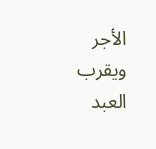الأجر ويقرب العبد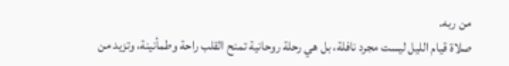من ربه.
صلاة قيام الليل ليست مجرد نافلة، بل هي رحلة روحانية تمنح القلب راحة وطمأنينة، وتزيد من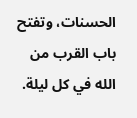الحسنات، وتفتح باب القرب من الله في كل ليلة.